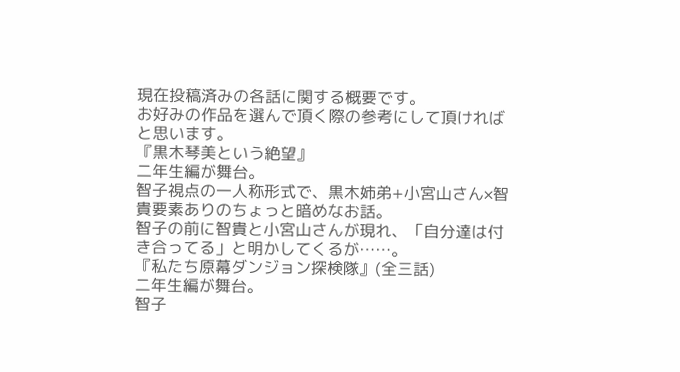現在投稿済みの各話に関する概要です。
お好みの作品を選んで頂く際の参考にして頂ければと思います。
『黒木琴美という絶望』
二年生編が舞台。
智子視点の一人称形式で、黒木姉弟+小宮山さん×智貴要素ありのちょっと暗めなお話。
智子の前に智貴と小宮山さんが現れ、「自分達は付き合ってる」と明かしてくるが……。
『私たち原幕ダンジョン探検隊』(全三話)
二年生編が舞台。
智子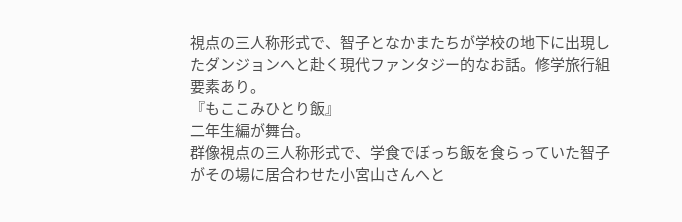視点の三人称形式で、智子となかまたちが学校の地下に出現したダンジョンへと赴く現代ファンタジー的なお話。修学旅行組要素あり。
『もここみひとり飯』
二年生編が舞台。
群像視点の三人称形式で、学食でぼっち飯を食らっていた智子がその場に居合わせた小宮山さんへと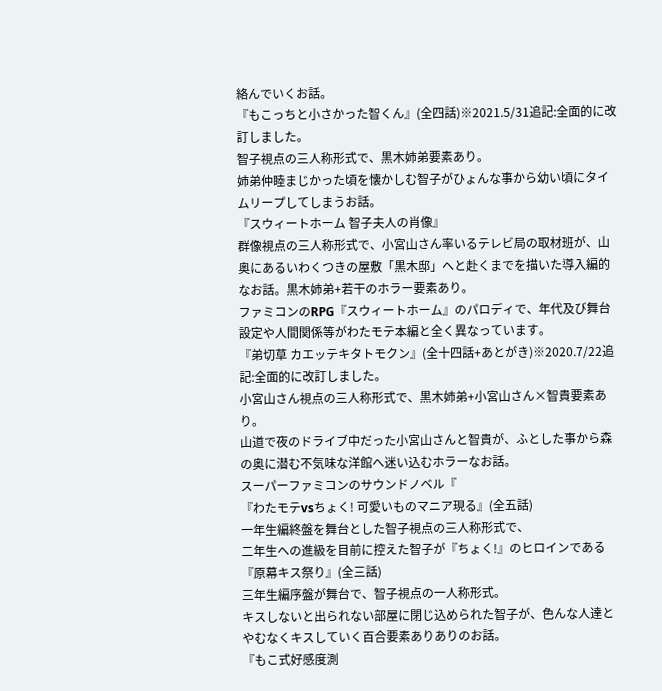絡んでいくお話。
『もこっちと小さかった智くん』(全四話)※2021.5/31追記:全面的に改訂しました。
智子視点の三人称形式で、黒木姉弟要素あり。
姉弟仲睦まじかった頃を懐かしむ智子がひょんな事から幼い頃にタイムリープしてしまうお話。
『スウィートホーム 智子夫人の肖像』
群像視点の三人称形式で、小宮山さん率いるテレビ局の取材班が、山奥にあるいわくつきの屋敷「黒木邸」へと赴くまでを描いた導入編的なお話。黒木姉弟+若干のホラー要素あり。
ファミコンのRPG『スウィートホーム』のパロディで、年代及び舞台設定や人間関係等がわたモテ本編と全く異なっています。
『弟切草 カエッテキタトモクン』(全十四話+あとがき)※2020.7/22追記:全面的に改訂しました。
小宮山さん視点の三人称形式で、黒木姉弟+小宮山さん×智貴要素あり。
山道で夜のドライブ中だった小宮山さんと智貴が、ふとした事から森の奥に潜む不気味な洋館へ迷い込むホラーなお話。
スーパーファミコンのサウンドノベル『
『わたモテvsちょく! 可愛いものマニア現る』(全五話)
一年生編終盤を舞台とした智子視点の三人称形式で、
二年生への進級を目前に控えた智子が『ちょく!』のヒロインである
『原幕キス祭り』(全三話)
三年生編序盤が舞台で、智子視点の一人称形式。
キスしないと出られない部屋に閉じ込められた智子が、色んな人達とやむなくキスしていく百合要素ありありのお話。
『もこ式好感度測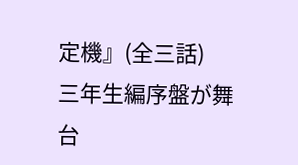定機』(全三話)
三年生編序盤が舞台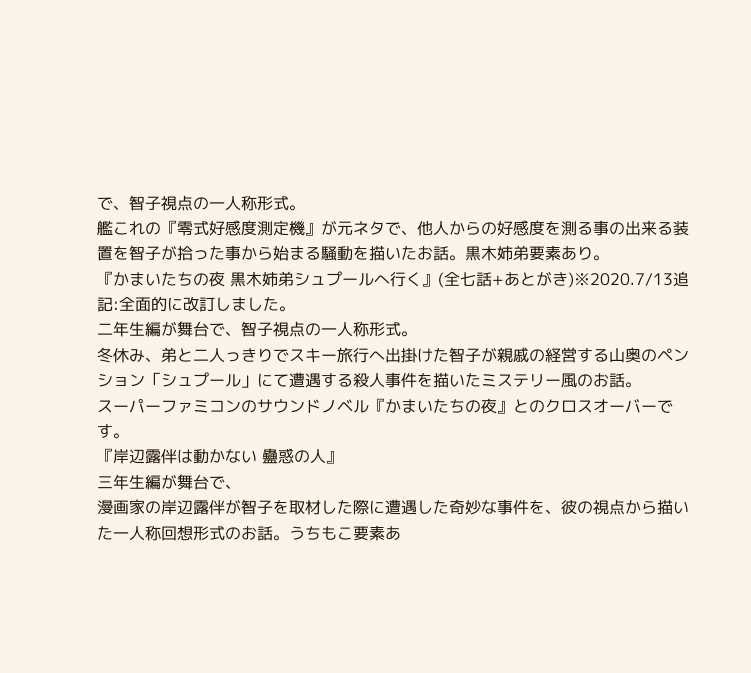で、智子視点の一人称形式。
艦これの『零式好感度測定機』が元ネタで、他人からの好感度を測る事の出来る装置を智子が拾った事から始まる騒動を描いたお話。黒木姉弟要素あり。
『かまいたちの夜 黒木姉弟シュプールへ行く』(全七話+あとがき)※2020.7/13追記:全面的に改訂しました。
二年生編が舞台で、智子視点の一人称形式。
冬休み、弟と二人っきりでスキー旅行へ出掛けた智子が親戚の経営する山奥のペンション「シュプール」にて遭遇する殺人事件を描いたミステリー風のお話。
スーパーファミコンのサウンドノベル『かまいたちの夜』とのクロスオーバーです。
『岸辺露伴は動かない 蠱惑の人』
三年生編が舞台で、
漫画家の岸辺露伴が智子を取材した際に遭遇した奇妙な事件を、彼の視点から描いた一人称回想形式のお話。うちもこ要素あ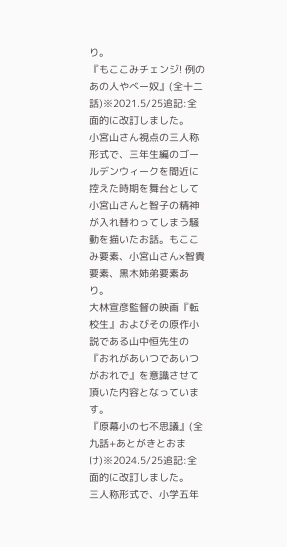り。
『もここみチェンジ! 例のあの人やべー奴』(全十二話)※2021.5/25追記:全面的に改訂しました。
小宮山さん視点の三人称形式で、三年生編のゴールデンウィークを間近に控えた時期を舞台として小宮山さんと智子の精神が入れ替わってしまう騒動を描いたお話。もここみ要素、小宮山さん×智貴要素、黒木姉弟要素あり。
大林宣彦監督の映画『転校生』およびその原作小説である山中恒先生の『おれがあいつであいつがおれで』を意識させて頂いた内容となっています。
『原幕小の七不思議』(全九話+あとがきとおまけ)※2024.5/25追記:全面的に改訂しました。
三人称形式で、小学五年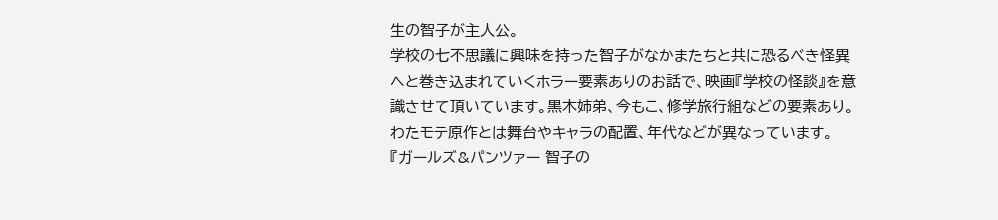生の智子が主人公。
学校の七不思議に興味を持った智子がなかまたちと共に恐るべき怪異へと巻き込まれていくホラー要素ありのお話で、映画『学校の怪談』を意識させて頂いています。黒木姉弟、今もこ、修学旅行組などの要素あり。
わたモテ原作とは舞台やキャラの配置、年代などが異なっています。
『ガールズ&パンツァー 智子の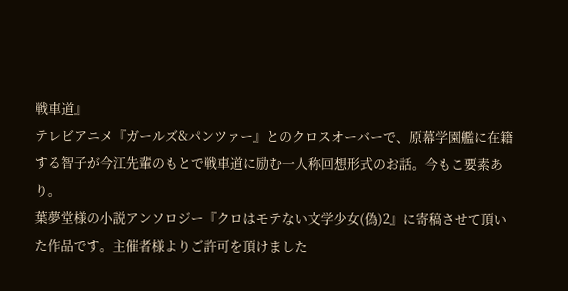戦車道』
テレビアニメ『ガールズ&パンツァー』とのクロスオーバーで、原幕学園艦に在籍する智子が今江先輩のもとで戦車道に励む一人称回想形式のお話。今もこ要素あり。
葉夢堂様の小説アンソロジー『クロはモテない文学少女(偽)2』に寄稿させて頂いた作品です。主催者様よりご許可を頂けました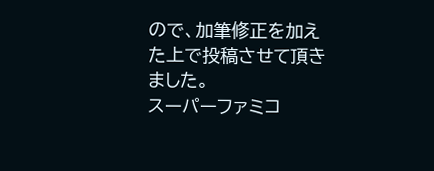ので、加筆修正を加えた上で投稿させて頂きました。
スーパーファミコ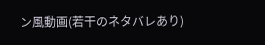ン風動画(若干のネタバレあり)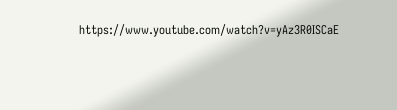https://www.youtube.com/watch?v=yAz3R0ISCaE